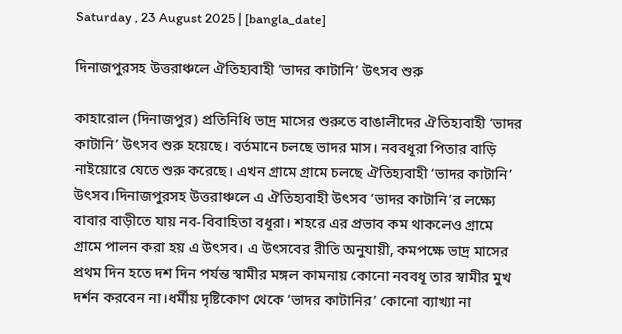Saturday , 23 August 2025 | [bangla_date]

দিনাজপুরসহ উত্তরাঞ্চলে ঐতিহ্যবাহী ‘ভাদর কাটানি’ উৎসব শুরু

কাহারোল (দিনাজপুর) প্রতিনিধি ভাদ্র মাসের শুরুতে বাঙালীদের ঐতিহ্যবাহী ‘ভাদর কাটানি’ উৎসব শুরু হয়েছে। বর্তমানে চলছে ভাদর মাস। নববধূরা পিতার বাড়ি নাইয়োরে যেতে শুরু করেছে। এখন গ্রামে গ্রামে চলছে ঐতিহ্যবাহী ‘ভাদর কাটানি’ উৎসব।দিনাজপুরসহ উত্তরাঞ্চলে এ ঐতিহ্যবাহী উৎসব ‘ভাদর কাটানি’র লক্ষ্যে বাবার বাড়ীতে যায় নব-বিবাহিতা বধূরা। শহরে এর প্রভাব কম থাকলেও গ্রামে গ্রামে পালন করা হয় এ উৎসব। এ উৎসবের রীতি অনুযায়ী, কমপক্ষে ভাদ্র মাসের প্রথম দিন হতে দশ দিন পর্যন্ত স্বামীর মঙ্গল কামনায় কোনো নববধূ তার স্বামীর মুখ দর্শন করবেন না।ধর্মীয় দৃষ্টিকোণ থেকে ‘ভাদর কাটানির’ কোনো ব্যাখ্যা না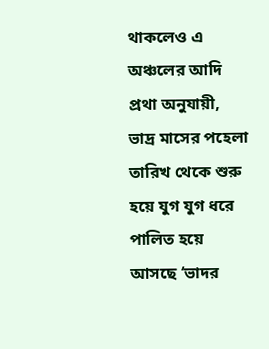থাকলেও এ অঞ্চলের আদি প্রথা অনুযায়ী, ভাদ্র মাসের পহেলা তারিখ থেকে শুরু হয়ে যুগ যুগ ধরে পালিত হয়ে আসছে ‘ভাদর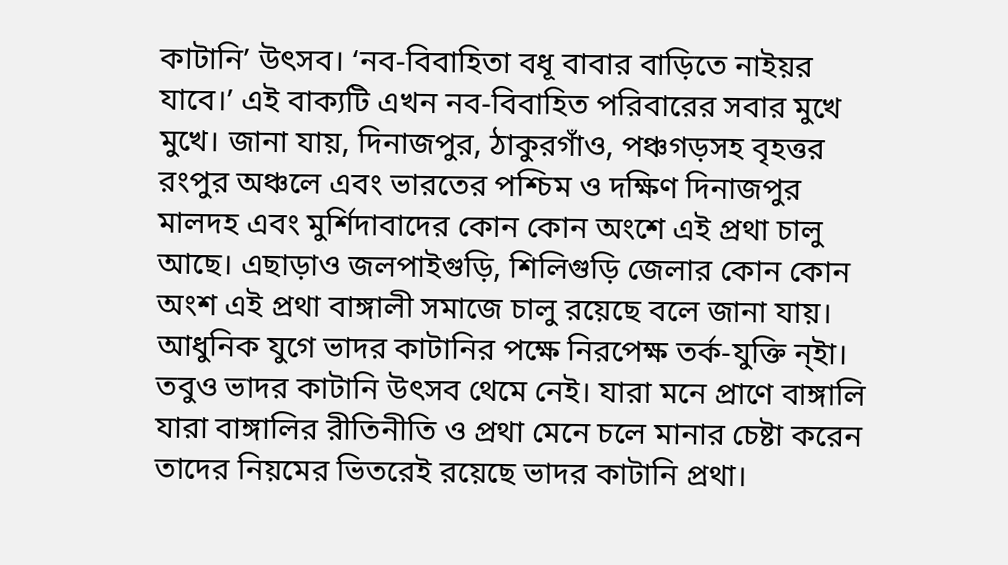কাটানি’ উৎসব। ‘নব-বিবাহিতা বধূ বাবার বাড়িতে নাইয়র যাবে।’ এই বাক্যটি এখন নব-বিবাহিত পরিবারের সবার মুখে মুখে। জানা যায়, দিনাজপুর, ঠাকুরগাঁও, পঞ্চগড়সহ বৃহত্তর রংপুর অঞ্চলে এবং ভারতের পশ্চিম ও দক্ষিণ দিনাজপুর মালদহ এবং মুর্শিদাবাদের কোন কোন অংশে এই প্রথা চালু আছে। এছাড়াও জলপাইগুড়ি, শিলিগুড়ি জেলার কোন কোন অংশ এই প্রথা বাঙ্গালী সমাজে চালু রয়েছে বলে জানা যায়। আধুনিক যুগে ভাদর কাটানির পক্ষে নিরপেক্ষ তর্ক-যুক্তি ন্ইা। তবুও ভাদর কাটানি উৎসব থেমে নেই। যারা মনে প্রাণে বাঙ্গালি যারা বাঙ্গালির রীতিনীতি ও প্রথা মেনে চলে মানার চেষ্টা করেন তাদের নিয়মের ভিতরেই রয়েছে ভাদর কাটানি প্রথা।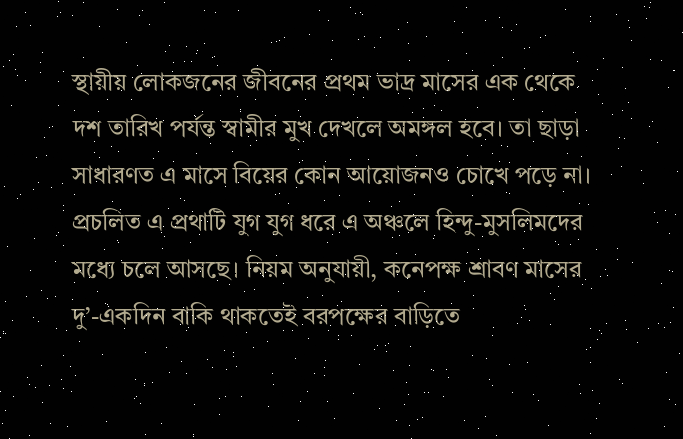স্থায়ীয় লোকজনের জীবনের প্রথম ভাদ্র মাসের এক থেকে দশ তারিখ পর্যন্ত স্বামীর মুখ দেখলে অমঙ্গল হবে। তা ছাড়া সাধারণত এ মাসে বিয়ের কোন আয়োজনও চোখে পড়ে না। প্রচলিত এ প্রথাটি যুগ যুগ ধরে এ অঞ্চলে হিন্দু-মুসলিমদের মধ্যে চলে আসছে। নিয়ম অনুযায়ী, কনেপক্ষ শ্রাবণ মাসের দু’-একদিন বাকি থাকতেই বরপক্ষের বাড়িতে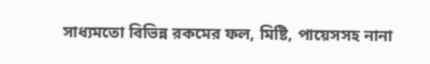সাধ্যমতো বিভিন্ন রকমের ফল, মিষ্টি, পায়েসসহ নানা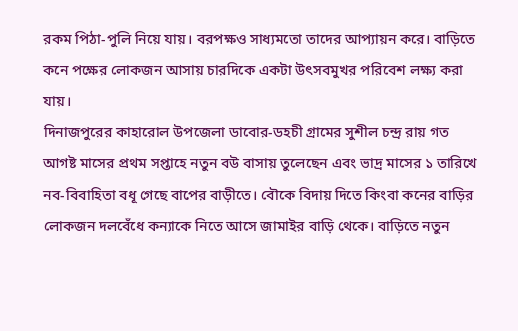রকম পিঠা-পুলি নিয়ে যায়। বরপক্ষও সাধ্যমতো তাদের আপ্যায়ন করে। বাড়িতে কনে পক্ষের লোকজন আসায় চারদিকে একটা উৎসবমুখর পরিবেশ লক্ষ্য করা যায়।
দিনাজপুরের কাহারোল উপজেলা ডাবোর-ডহচী গ্রামের সুশীল চন্দ্র রায় গত আগষ্ট মাসের প্রথম সপ্তাহে নতুন বউ বাসায় তুলেছেন এবং ভাদ্র মাসের ১ তারিখে নব-বিবাহিতা বধূ গেছে বাপের বাড়ীতে। বৌকে বিদায় দিতে কিংবা কনের বাড়ির লোকজন দলবেঁধে কন্যাকে নিতে আসে জামাইর বাড়ি থেকে। বাড়িতে নতুন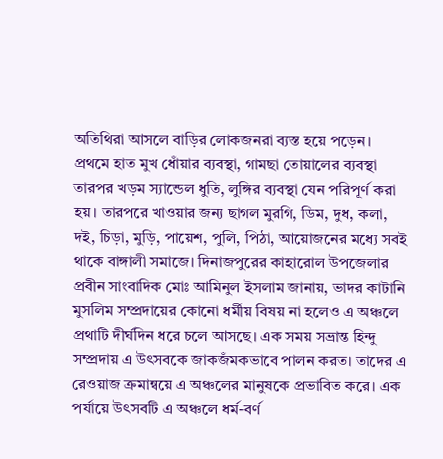অতিথিরা আসলে বাড়ির লোকজনরা ব্যস্ত হয়ে পড়েন।
প্রথমে হাত মুখ ধোঁয়ার ব্যবস্থা, গামছা তোয়ালের ব্যবস্থা তারপর খড়ম স্যান্ডেল ধুতি, লুঙ্গির ব্যবস্থা যেন পরিপূর্ণ করা হয়। তারপরে খাওয়ার জন্য ছাগল মুরগি, ডিম, দুধ, কলা, দই, চিড়া, মুড়ি, পায়েশ, পুলি, পিঠা, আয়োজনের মধ্যে সবই থাকে বাঙ্গালী সমাজে। দিনাজপুরের কাহারোল উপজেলার প্রবীন সাংবাদিক মোঃ আমিনুল ইসলাম জানায়, ভাদর কাটানি মুসলিম সম্প্রদায়ের কোনো ধর্মীয় বিষয় না হলেও এ অঞ্চলে প্রথাটি দীর্ঘদিন ধরে চলে আসছে। এক সময় সভ্রান্ত হিন্দু সম্প্রদায় এ উৎসবকে জাকজঁমকভাবে পালন করত। তাদের এ রেওয়াজ ক্রমান্বয়ে এ অঞ্চলের মানুষকে প্রভাবিত করে। এক পর্যায়ে উৎসবটি এ অঞ্চলে ধর্ম-বর্ণ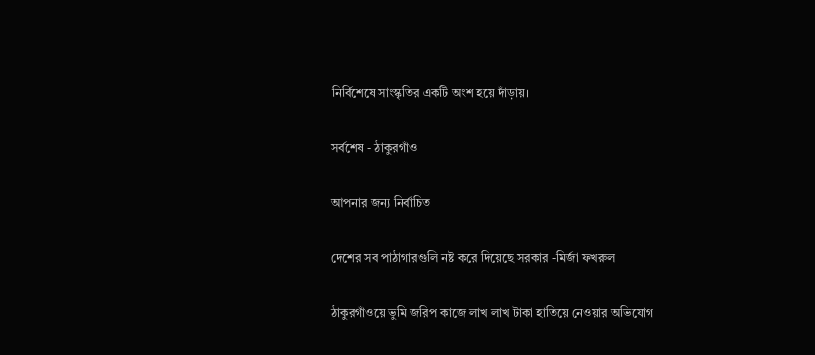নির্বিশেষে সাংস্কৃতির একটি অংশ হয়ে দাঁড়ায়।

সর্বশেষ - ঠাকুরগাঁও

আপনার জন্য নির্বাচিত

দেশের সব পাঠাগারগুলি নষ্ট করে দিয়েছে সরকার -মির্জা ফখরুল

ঠাকুরগাঁওয়ে ভুমি জরিপ কাজে লাখ লাখ টাকা হাতিয়ে নেওয়ার অভিযোগ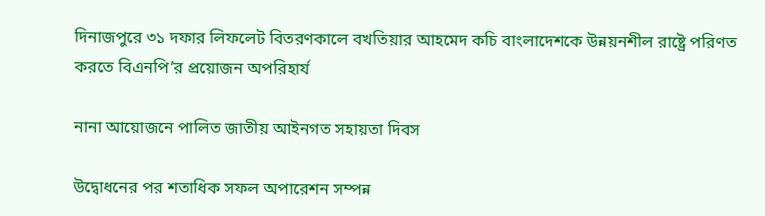দিনাজপুরে ৩১ দফার লিফলেট বিতরণকালে বখতিয়ার আহমেদ কচি বাংলাদেশকে উন্নয়নশীল রাষ্ট্রে পরিণত করতে বিএনপি’র প্রয়োজন অপরিহার্য

নানা আয়োজনে পালিত জাতীয় আইনগত সহায়তা দিবস

উদ্বোধনের পর শতাধিক সফল অপারেশন সম্পন্ন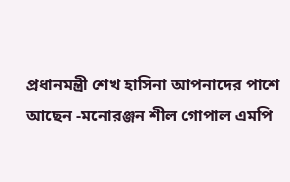প্রধানমন্ত্রী শেখ হাসিনা আপনাদের পাশে আছেন -মনোরঞ্জন শীল গোপাল এমপি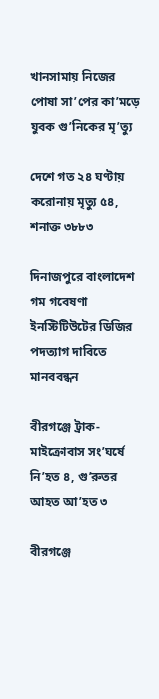খানসামায় নিজের পোষা সা’পের কা’মড়ে যুবক গু’নিকের মৃ’ত্যু

দেশে গত ২৪ ঘণ্টায় করোনায় মৃত্যু ৫৪, শনাক্ত ৩৮৮৩

দিনাজপুরে বাংলাদেশ গম গবেষণা ইনস্টিটিউটের ডিজির পদত্যাগ দাবিতে মানববন্ধন

বীরগঞ্জে ট্রাক-মাইক্রোবাস সং’ঘর্ষে নি’হত ৪, গু’রুতর আহত আ’হত ৩

বীরগঞ্জে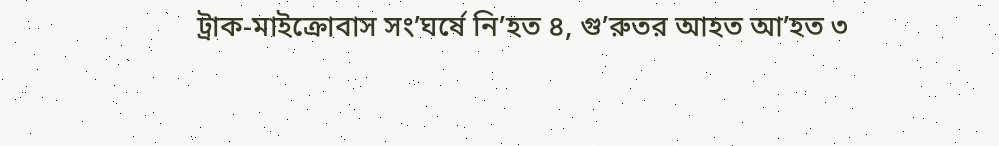ট্রাক-মাইক্রোবাস সং’ঘর্ষে নি’হত ৪, গু’রুতর আহত আ’হত ৩